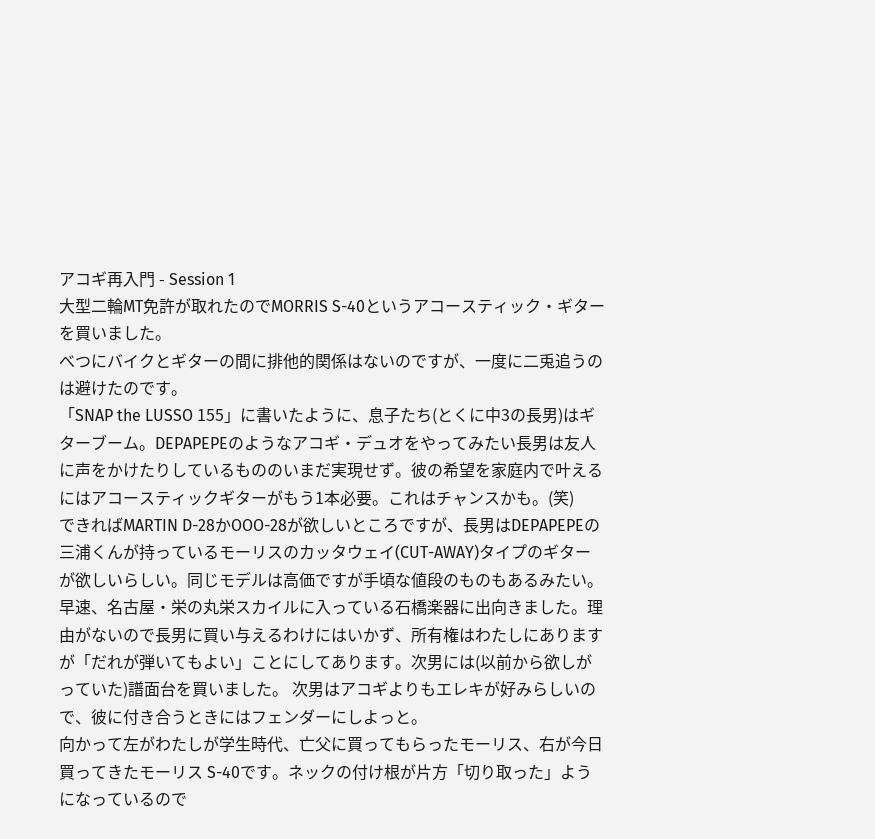アコギ再入門 - Session 1
大型二輪MT免許が取れたのでMORRIS S-40というアコースティック・ギターを買いました。
べつにバイクとギターの間に排他的関係はないのですが、一度に二兎追うのは避けたのです。
「SNAP the LUSSO 155」に書いたように、息子たち(とくに中3の長男)はギターブーム。DEPAPEPEのようなアコギ・デュオをやってみたい長男は友人に声をかけたりしているもののいまだ実現せず。彼の希望を家庭内で叶えるにはアコースティックギターがもう1本必要。これはチャンスかも。(笑)
できればMARTIN D-28かOOO-28が欲しいところですが、長男はDEPAPEPEの三浦くんが持っているモーリスのカッタウェイ(CUT-AWAY)タイプのギターが欲しいらしい。同じモデルは高価ですが手頃な値段のものもあるみたい。早速、名古屋・栄の丸栄スカイルに入っている石橋楽器に出向きました。理由がないので長男に買い与えるわけにはいかず、所有権はわたしにありますが「だれが弾いてもよい」ことにしてあります。次男には(以前から欲しがっていた)譜面台を買いました。 次男はアコギよりもエレキが好みらしいので、彼に付き合うときにはフェンダーにしよっと。
向かって左がわたしが学生時代、亡父に買ってもらったモーリス、右が今日買ってきたモーリス S-40です。ネックの付け根が片方「切り取った」ようになっているので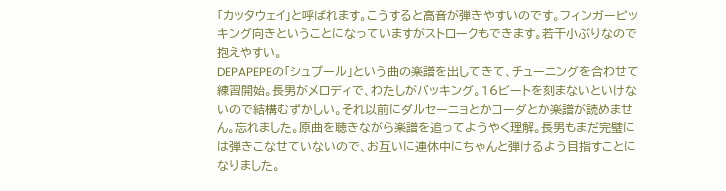「カッタウェイ」と呼ばれます。こうすると高音が弾きやすいのです。フィンガーピッキング向きということになっていますがストロークもできます。若干小ぶりなので抱えやすい。
DEPAPEPEの「シュプール」という曲の楽譜を出してきて、チューニングを合わせて練習開始。長男がメロディで、わたしがバッキング。16ビートを刻まないといけないので結構むずかしい。それ以前にダルセーニョとかコーダとか楽譜が読めません。忘れました。原曲を聴きながら楽譜を追ってようやく理解。長男もまだ完璧には弾きこなせていないので、お互いに連休中にちゃんと弾けるよう目指すことになりました。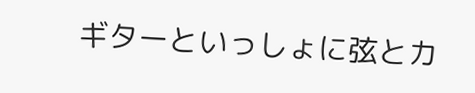ギターといっしょに弦とカ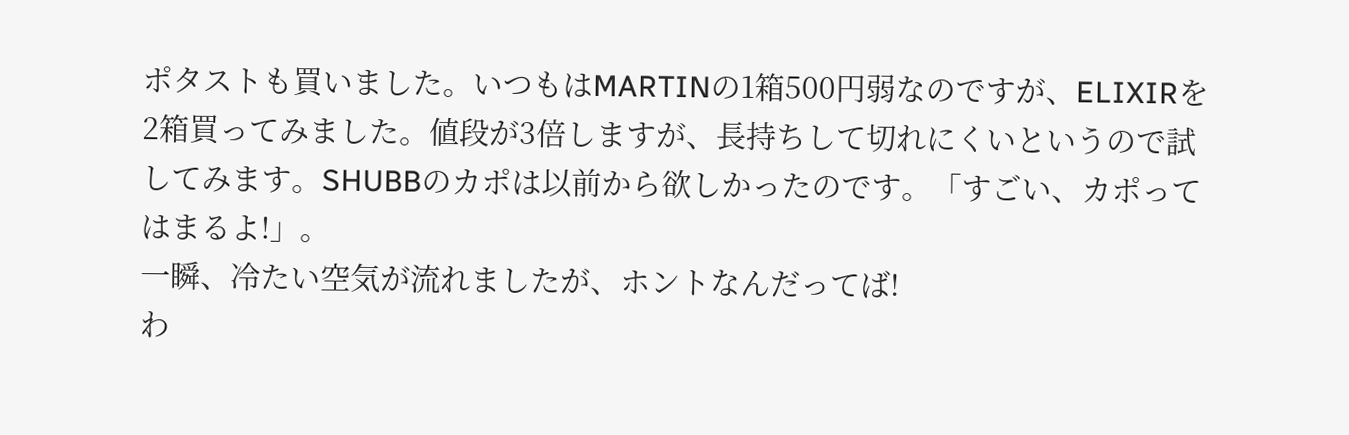ポタストも買いました。いつもはMARTINの1箱500円弱なのですが、ELIXIRを2箱買ってみました。値段が3倍しますが、長持ちして切れにくいというので試してみます。SHUBBのカポは以前から欲しかったのです。「すごい、カポってはまるよ!」。
一瞬、冷たい空気が流れましたが、ホントなんだってば!
わ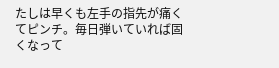たしは早くも左手の指先が痛くてピンチ。毎日弾いていれば固くなって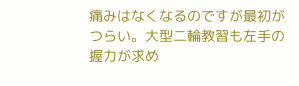痛みはなくなるのですが最初がつらい。大型二輪教習も左手の握力が求め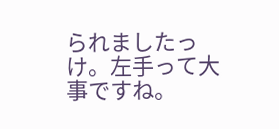られましたっけ。左手って大事ですね。